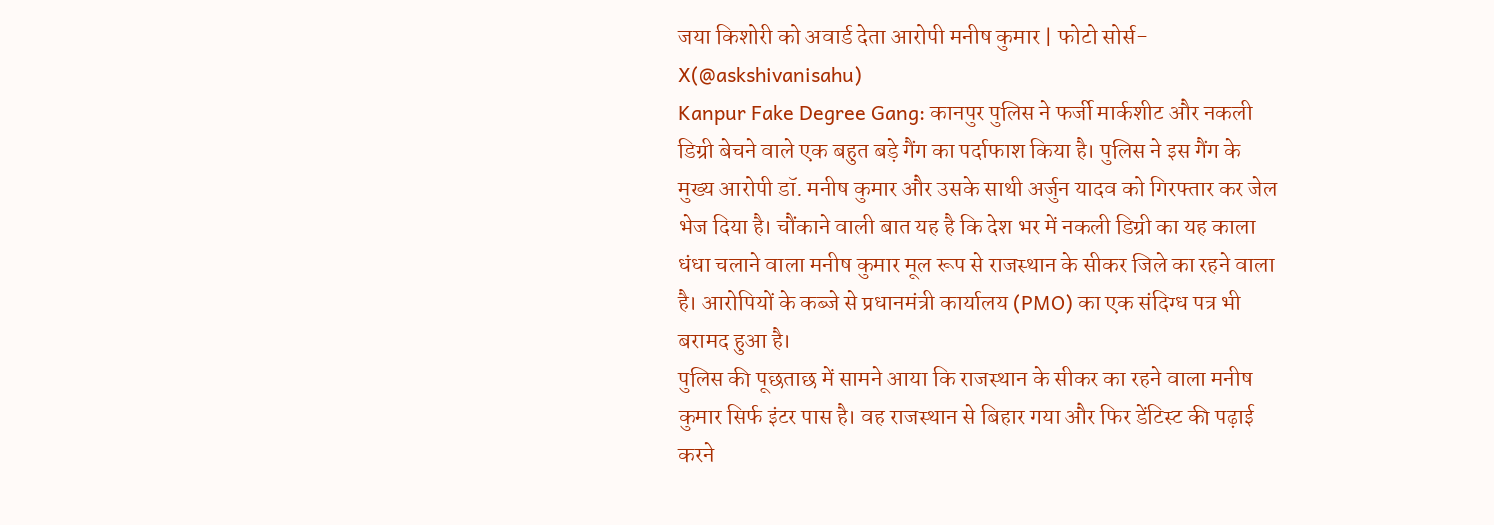जया किशोरी को अवार्ड देता आरोपी मनीष कुमार | फोटो सोर्स- X(@askshivanisahu)
Kanpur Fake Degree Gang: कानपुर पुलिस ने फर्जी मार्कशीट और नकली डिग्री बेचने वाले एक बहुत बड़े गैंग का पर्दाफाश किया है। पुलिस ने इस गैंग के मुख्य आरोपी डॉ. मनीष कुमार और उसके साथी अर्जुन यादव को गिरफ्तार कर जेल भेज दिया है। चौंकाने वाली बात यह है कि देश भर में नकली डिग्री का यह काला धंधा चलाने वाला मनीष कुमार मूल रूप से राजस्थान के सीकर जिले का रहने वाला है। आरोपियों के कब्जे से प्रधानमंत्री कार्यालय (PMO) का एक संदिग्ध पत्र भी बरामद हुआ है।
पुलिस की पूछताछ में सामने आया कि राजस्थान के सीकर का रहने वाला मनीष कुमार सिर्फ इंटर पास है। वह राजस्थान से बिहार गया और फिर डेंटिस्ट की पढ़ाई करने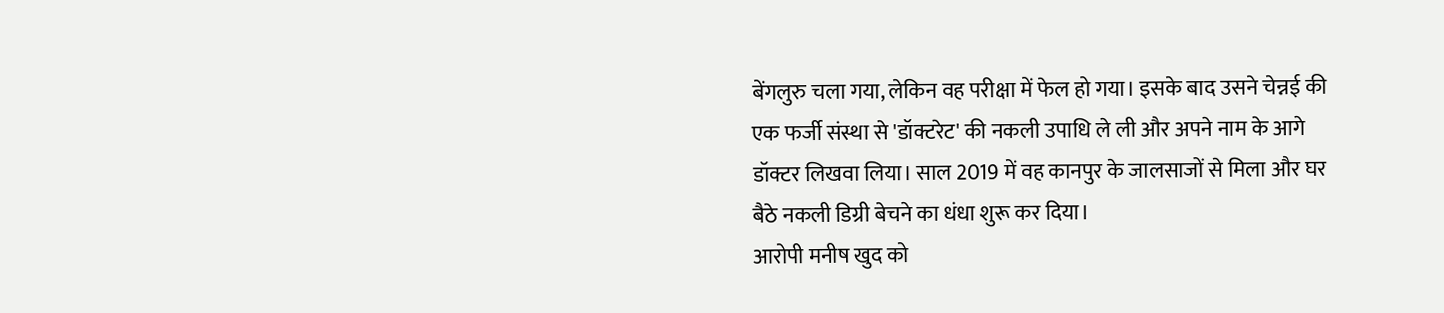बेंगलुरु चला गया, लेकिन वह परीक्षा में फेल हो गया। इसके बाद उसने चेन्नई की एक फर्जी संस्था से 'डॉक्टरेट' की नकली उपाधि ले ली और अपने नाम के आगे डॉक्टर लिखवा लिया। साल 2019 में वह कानपुर के जालसाजों से मिला और घर बैठे नकली डिग्री बेचने का धंधा शुरू कर दिया।
आरोपी मनीष खुद को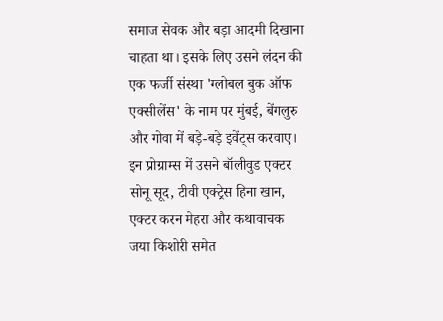समाज सेवक और बड़ा आदमी दिखाना चाहता था। इसके लिए उसने लंदन की एक फर्जी संस्था 'ग्लोबल बुक ऑफ एक्सीलेंस' के नाम पर मुंबई, बेंगलुरु और गोवा में बड़े-बड़े इवेंट्स करवाए। इन प्रोग्राम्स में उसने बॉलीवुड एक्टर सोनू सूद, टीवी एक्ट्रेस हिना खान, एक्टर करन मेहरा और कथावाचक जया किशोरी समेत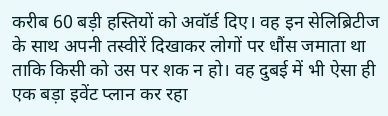करीब 60 बड़ी हस्तियों को अवॉर्ड दिए। वह इन सेलिब्रिटीज के साथ अपनी तस्वीरें दिखाकर लोगों पर धौंस जमाता था ताकि किसी को उस पर शक न हो। वह दुबई में भी ऐसा ही एक बड़ा इवेंट प्लान कर रहा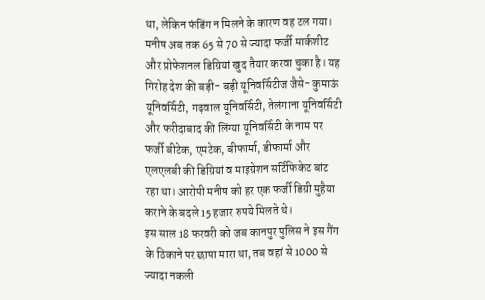था, लेकिन फंडिंग न मिलने के कारण वह टल गया।
मनीष अब तक 65 से 70 से ज्यादा फर्जी मार्कशीट और प्रोफेशनल डिग्रियां खुद तैयार करवा चुका है। यह गिरोह देश की बड़ी- बड़ी यूनिवर्सिटीज जैसे- कुमाऊं यूनिवर्सिटी, गढ़वाल यूनिवर्सिटी, तेलंगाना यूनिवर्सिटी और फरीदाबाद की लिंग्या यूनिवर्सिटी के नाम पर फर्जी बीटेक, एमटेक, बीफार्मा, डीफार्मा और एलएलबी की डिग्रियां व माइग्रेशन सर्टिफिकेट बांट रहा था। आरोपी मनीष को हर एक फर्जी डिग्री मुहैया कराने के बदले 15 हजार रुपये मिलते थे।
इस साल 18 फरवरी को जब कानपुर पुलिस ने इस गैंग के ठिकाने पर छापा मारा था, तब वहां से 1000 से ज्यादा नकली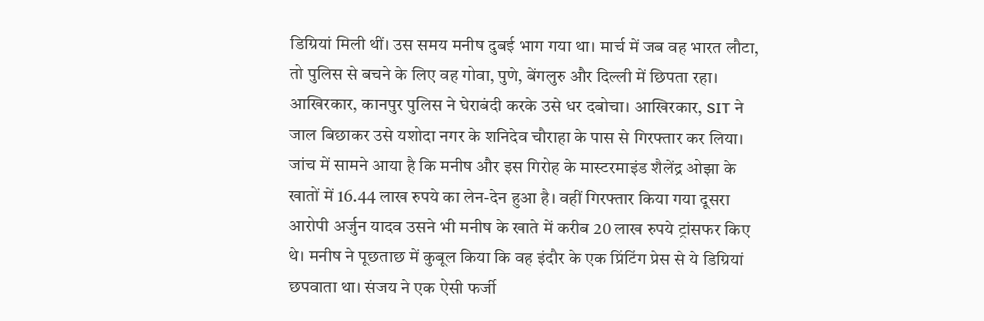डिग्रियां मिली थीं। उस समय मनीष दुबई भाग गया था। मार्च में जब वह भारत लौटा, तो पुलिस से बचने के लिए वह गोवा, पुणे, बेंगलुरु और दिल्ली में छिपता रहा। आखिरकार, कानपुर पुलिस ने घेराबंदी करके उसे धर दबोचा। आखिरकार, SIT ने जाल बिछाकर उसे यशोदा नगर के शनिदेव चौराहा के पास से गिरफ्तार कर लिया।
जांच में सामने आया है कि मनीष और इस गिरोह के मास्टरमाइंड शैलेंद्र ओझा के खातों में 16.44 लाख रुपये का लेन-देन हुआ है। वहीं गिरफ्तार किया गया दूसरा आरोपी अर्जुन यादव उसने भी मनीष के खाते में करीब 20 लाख रुपये ट्रांसफर किए थे। मनीष ने पूछताछ में कुबूल किया कि वह इंदौर के एक प्रिंटिंग प्रेस से ये डिग्रियां छपवाता था। संजय ने एक ऐसी फर्जी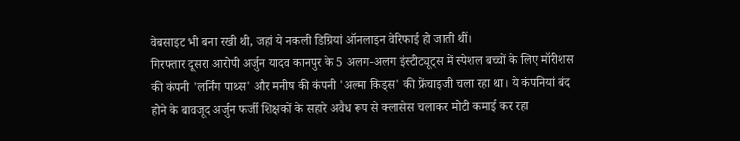वेबसाइट भी बना रखी थी, जहां ये नकली डिग्रियां ऑनलाइन वेरिफाई हो जाती थीं।
गिरफ्तार दूसरा आरोपी अर्जुन यादव कानपुर के 5 अलग-अलग इंस्टीट्यूट्स में स्पेशल बच्चों के लिए मॉरीशस की कंपनी 'लर्निंग पाथ्स' और मनीष की कंपनी 'अल्मा किड्स' की फ्रेंचाइजी चला रहा था। ये कंपनियां बंद होने के बावजूद अर्जुन फर्जी शिक्षकों के सहारे अवैध रूप से क्लासेस चलाकर मोटी कमाई कर रहा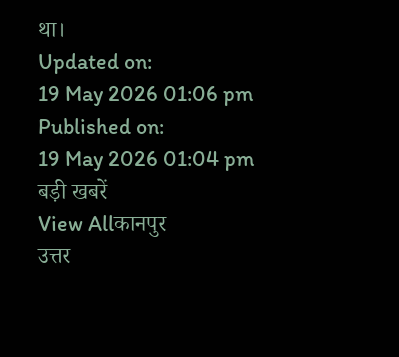था।
Updated on:
19 May 2026 01:06 pm
Published on:
19 May 2026 01:04 pm
बड़ी खबरें
View Allकानपुर
उत्तर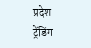प्रदेश
ट्रेंडिंग